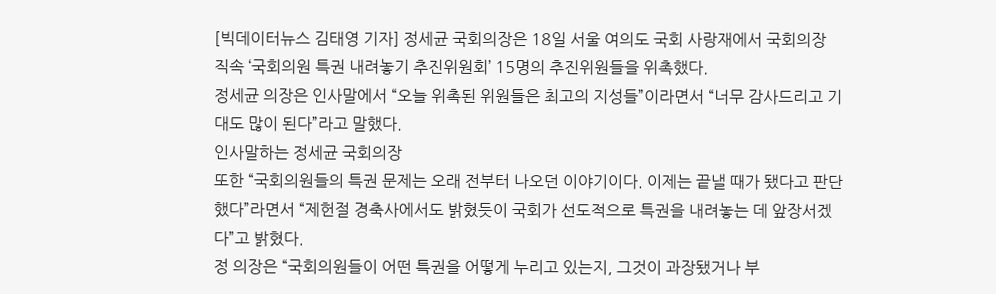[빅데이터뉴스 김태영 기자] 정세균 국회의장은 18일 서울 여의도 국회 사랑재에서 국회의장 직속 ‘국회의원 특권 내려놓기 추진위원회’ 15명의 추진위원들을 위촉했다.
정세균 의장은 인사말에서 “오늘 위촉된 위원들은 최고의 지성들”이라면서 “너무 감사드리고 기대도 많이 된다”라고 말했다.
인사말하는 정세균 국회의장
또한 “국회의원들의 특권 문제는 오래 전부터 나오던 이야기이다. 이제는 끝낼 때가 됐다고 판단했다”라면서 “제헌절 경축사에서도 밝혔듯이 국회가 선도적으로 특권을 내려놓는 데 앞장서겠다”고 밝혔다.
정 의장은 “국회의원들이 어떤 특권을 어떻게 누리고 있는지, 그것이 과장됐거나 부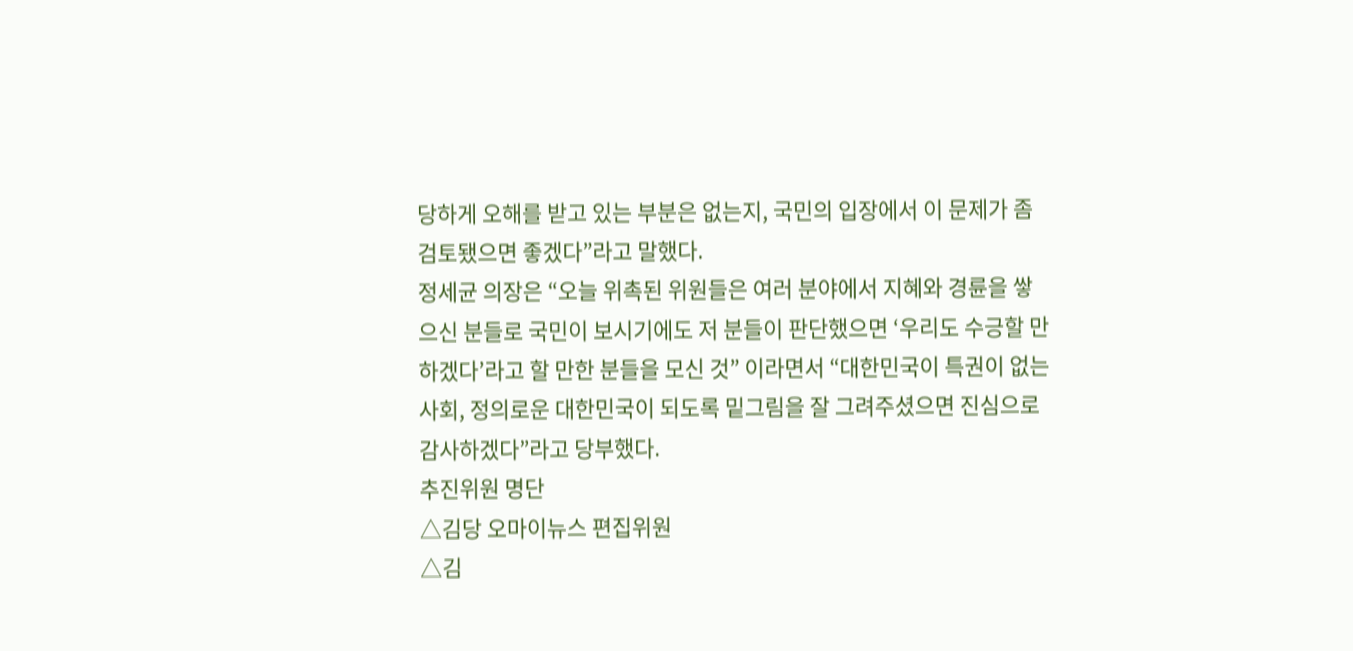당하게 오해를 받고 있는 부분은 없는지, 국민의 입장에서 이 문제가 좀 검토됐으면 좋겠다”라고 말했다.
정세균 의장은 “오늘 위촉된 위원들은 여러 분야에서 지혜와 경륜을 쌓으신 분들로 국민이 보시기에도 저 분들이 판단했으면 ‘우리도 수긍할 만 하겠다’라고 할 만한 분들을 모신 것” 이라면서 “대한민국이 특권이 없는 사회, 정의로운 대한민국이 되도록 밑그림을 잘 그려주셨으면 진심으로 감사하겠다”라고 당부했다.
추진위원 명단
△김당 오마이뉴스 편집위원
△김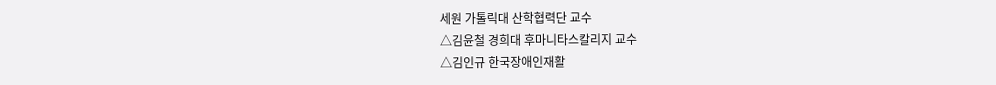세원 가톨릭대 산학협력단 교수
△김윤철 경희대 후마니타스칼리지 교수
△김인규 한국장애인재활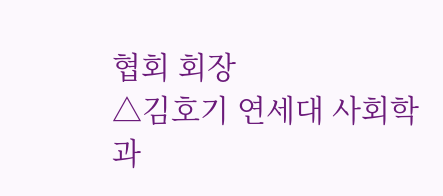협회 회장
△김호기 연세대 사회학과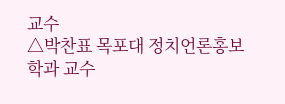교수
△박찬표 목포대 정치언론홍보학과 교수